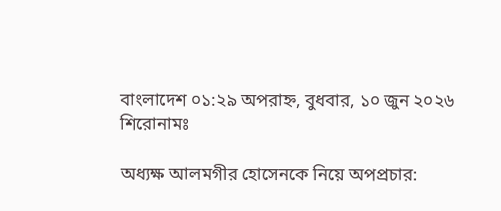বাংলাদেশ ০১:২৯ অপরাহ্ন, বুধবার, ১০ জুন ২০২৬
শিরোনামঃ

অধ্যক্ষ আলমগীর হোসেনকে নিয়ে অপপ্রচার: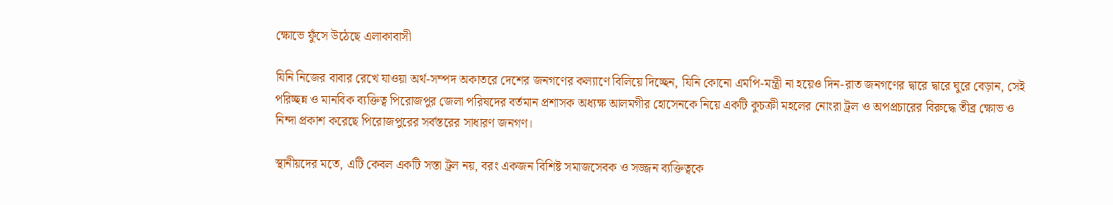ক্ষোভে ফুঁসে উঠেছে এলাকাবাসী

যিনি নিজের বাবার রেখে যাওয়া অর্থ-সম্পদ অকাতরে দেশের জনগণের কল্যাণে বিলিয়ে দিচ্ছেন, যিনি কোনো এমপি-মন্ত্রী না হয়েও দিন-রাত জনগণের দ্বারে দ্বারে ঘুরে বেড়ান, সেই পরিচ্ছন্ন ও মানবিক ব্যক্তিত্ব পিরোজপুর জেলা পরিষদের বর্তমান প্রশাসক অধ্যক্ষ আলমগীর হোসেনকে নিয়ে একটি কুচক্রী মহলের নোংরা ট্রল ও অপপ্রচারের বিরুদ্ধে তীব্র ক্ষোভ ও নিন্দা প্রকাশ করেছে পিরোজপুরের সর্বস্তরের সাধারণ জনগণ।

স্থানীয়দের মতে, এটি কেবল একটি সস্তা ট্রল নয়, বরং একজন বিশিষ্ট সমাজসেবক ও সজ্জন ব্যক্তিত্বকে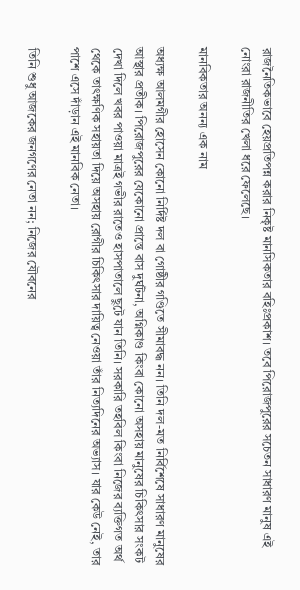রাজনৈতিকভাবে হেয়প্রতিপন্ন করার নিকৃষ্ট মানসিকতার বহিঃপ্রকাশ। তবে পিরোজপুরের সচেতন সাধারণ মানুষ এই নোংরা রাজনীতির খেলা ধরে ফেলেছে।

মানবিকতার অনন্য এক নাম

অধ্যক্ষ আলমগীর হোসেন কোনো নির্দিষ্ট দল বা গোষ্ঠীর গণ্ডিতে সীমাবদ্ধ নন। তিনি দল-মত নির্বিশেষে সাধারণ মানুষের আস্থার প্রতীক। পিরোজপুরের যেকোনো প্রান্তে বাস দুর্ঘটনা, অগ্নিকাণ্ড কিংবা কোনো অসহায় মানুষের চিকিৎসার সংকট দেখা দিলে খবর পাওয়া মাত্রই গভীর রাতেও হাসপাতালে ছুটে যান তিনি। সরকারি তহবিল কিংবা নিজের ব্যক্তিগত অর্থ থেকে তাৎক্ষণিক সহায়তা দিয়ে অসহায় রোগীর চিকিৎসার দায়িত্ব নেওয়া তাঁর নিত্যদিনের অভ্যাস। যার কেউ নেই, তার পাশে এসে দাঁড়ান এই মানবিক নেতা।

তিনি শুধু আজকের জনগণের নেতা নন; নিজের যৌবনের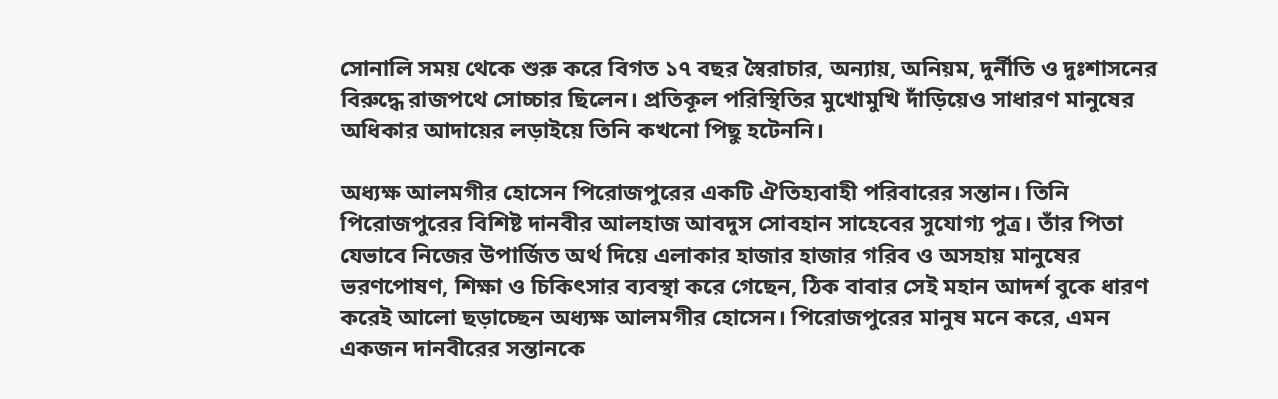সোনালি সময় থেকে শুরু করে বিগত ১৭ বছর স্বৈরাচার, অন্যায়, অনিয়ম, দুর্নীতি ও দুঃশাসনের বিরুদ্ধে রাজপথে সোচ্চার ছিলেন। প্রতিকূল পরিস্থিতির মুখোমুখি দাঁড়িয়েও সাধারণ মানুষের অধিকার আদায়ের লড়াইয়ে তিনি কখনো পিছু হটেননি।

অধ্যক্ষ আলমগীর হোসেন পিরোজপুরের একটি ঐতিহ্যবাহী পরিবারের সন্তান। তিনি পিরোজপুরের বিশিষ্ট দানবীর আলহাজ আবদুস সোবহান সাহেবের সুযোগ্য পুত্র। তাঁর পিতা যেভাবে নিজের উপার্জিত অর্থ দিয়ে এলাকার হাজার হাজার গরিব ও অসহায় মানুষের ভরণপোষণ, শিক্ষা ও চিকিৎসার ব্যবস্থা করে গেছেন, ঠিক বাবার সেই মহান আদর্শ বুকে ধারণ করেই আলো ছড়াচ্ছেন অধ্যক্ষ আলমগীর হোসেন। পিরোজপুরের মানুষ মনে করে, এমন একজন দানবীরের সন্তানকে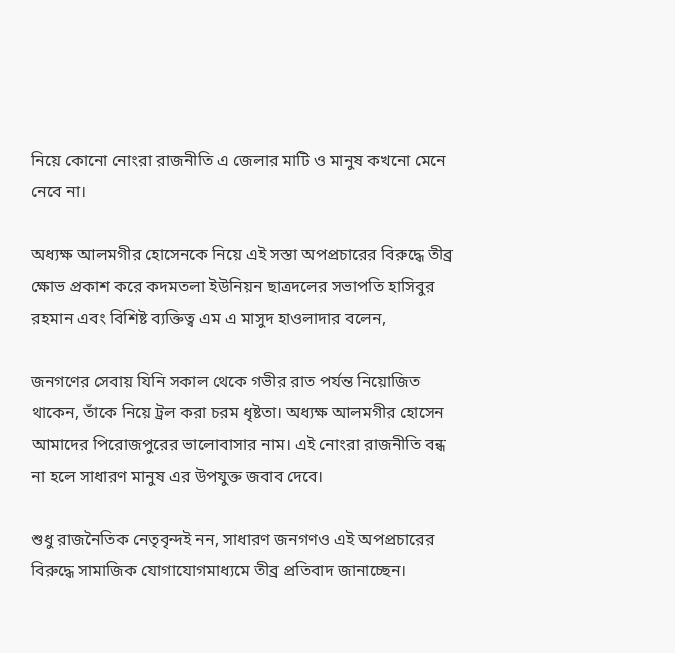নিয়ে কোনো নোংরা রাজনীতি এ জেলার মাটি ও মানুষ কখনো মেনে নেবে না।

অধ্যক্ষ আলমগীর হোসেনকে নিয়ে এই সস্তা অপপ্রচারের বিরুদ্ধে তীব্র ক্ষোভ প্রকাশ করে কদমতলা ইউনিয়ন ছাত্রদলের সভাপতি হাসিবুর রহমান এবং বিশিষ্ট ব্যক্তিত্ব এম এ মাসুদ হাওলাদার বলেন,

জনগণের সেবায় যিনি সকাল থেকে গভীর রাত পর্যন্ত নিয়োজিত থাকেন, তাঁকে নিয়ে ট্রল করা চরম ধৃষ্টতা। অধ্যক্ষ আলমগীর হোসেন আমাদের পিরোজপুরের ভালোবাসার নাম। এই নোংরা রাজনীতি বন্ধ না হলে সাধারণ মানুষ এর উপযুক্ত জবাব দেবে।

শুধু রাজনৈতিক নেতৃবৃন্দই নন, সাধারণ জনগণও এই অপপ্রচারের বিরুদ্ধে সামাজিক যোগাযোগমাধ্যমে তীব্র প্রতিবাদ জানাচ্ছেন।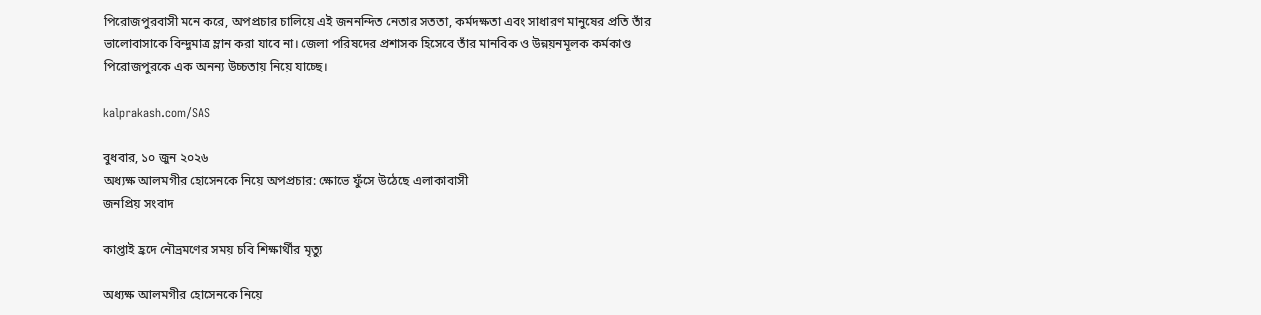পিরোজপুরবাসী মনে করে, অপপ্রচার চালিয়ে এই জননন্দিত নেতার সততা, কর্মদক্ষতা এবং সাধারণ মানুষের প্রতি তাঁর ভালোবাসাকে বিন্দুমাত্র ম্লান করা যাবে না। জেলা পরিষদের প্রশাসক হিসেবে তাঁর মানবিক ও উন্নয়নমূলক কর্মকাণ্ড পিরোজপুরকে এক অনন্য উচ্চতায় নিয়ে যাচ্ছে।

kalprakash.com/SAS

বুধবার, ১০ জুন ২০২৬
অধ্যক্ষ আলমগীর হোসেনকে নিয়ে অপপ্রচার: ক্ষোভে ফুঁসে উঠেছে এলাকাবাসী
জনপ্রিয় সংবাদ

কাপ্তাই হ্রদে নৌভ্রমণের সময় চবি শিক্ষার্থীর মৃত্যু

অধ্যক্ষ আলমগীর হোসেনকে নিয়ে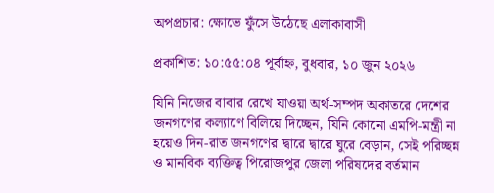অপপ্রচার: ক্ষোভে ফুঁসে উঠেছে এলাকাবাসী

প্রকাশিত: ১০:৫৫:০৪ পূর্বাহ্ন, বুধবার, ১০ জুন ২০২৬

যিনি নিজের বাবার রেখে যাওয়া অর্থ-সম্পদ অকাতরে দেশের জনগণের কল্যাণে বিলিয়ে দিচ্ছেন, যিনি কোনো এমপি-মন্ত্রী না হয়েও দিন-রাত জনগণের দ্বারে দ্বারে ঘুরে বেড়ান, সেই পরিচ্ছন্ন ও মানবিক ব্যক্তিত্ব পিরোজপুর জেলা পরিষদের বর্তমান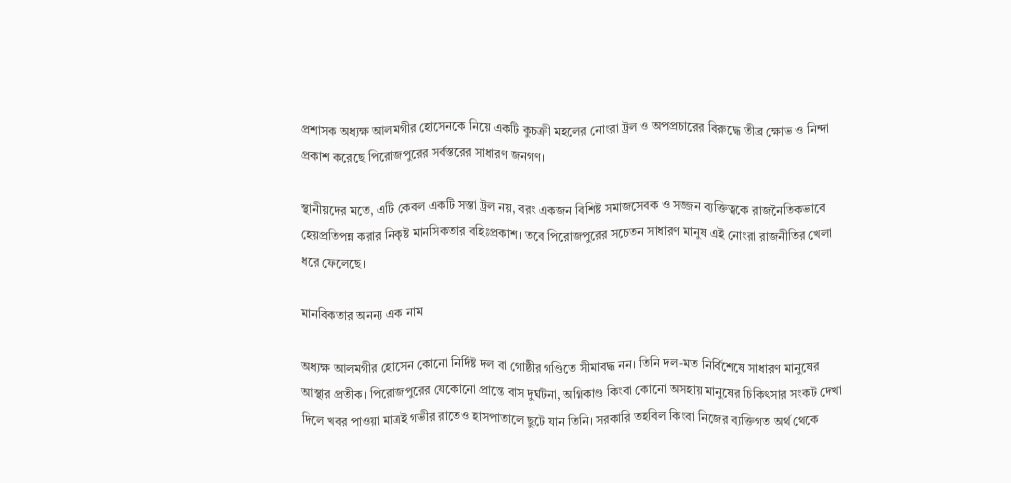প্রশাসক অধ্যক্ষ আলমগীর হোসেনকে নিয়ে একটি কুচক্রী মহলের নোংরা ট্রল ও অপপ্রচারের বিরুদ্ধে তীব্র ক্ষোভ ও নিন্দা প্রকাশ করেছে পিরোজপুরের সর্বস্তরের সাধারণ জনগণ।

স্থানীয়দের মতে, এটি কেবল একটি সস্তা ট্রল নয়, বরং একজন বিশিষ্ট সমাজসেবক ও সজ্জন ব্যক্তিত্বকে রাজনৈতিকভাবে হেয়প্রতিপন্ন করার নিকৃষ্ট মানসিকতার বহিঃপ্রকাশ। তবে পিরোজপুরের সচেতন সাধারণ মানুষ এই নোংরা রাজনীতির খেলা ধরে ফেলেছে।

মানবিকতার অনন্য এক নাম

অধ্যক্ষ আলমগীর হোসেন কোনো নির্দিষ্ট দল বা গোষ্ঠীর গণ্ডিতে সীমাবদ্ধ নন। তিনি দল-মত নির্বিশেষে সাধারণ মানুষের আস্থার প্রতীক। পিরোজপুরের যেকোনো প্রান্তে বাস দুর্ঘটনা, অগ্নিকাণ্ড কিংবা কোনো অসহায় মানুষের চিকিৎসার সংকট দেখা দিলে খবর পাওয়া মাত্রই গভীর রাতেও হাসপাতালে ছুটে যান তিনি। সরকারি তহবিল কিংবা নিজের ব্যক্তিগত অর্থ থেকে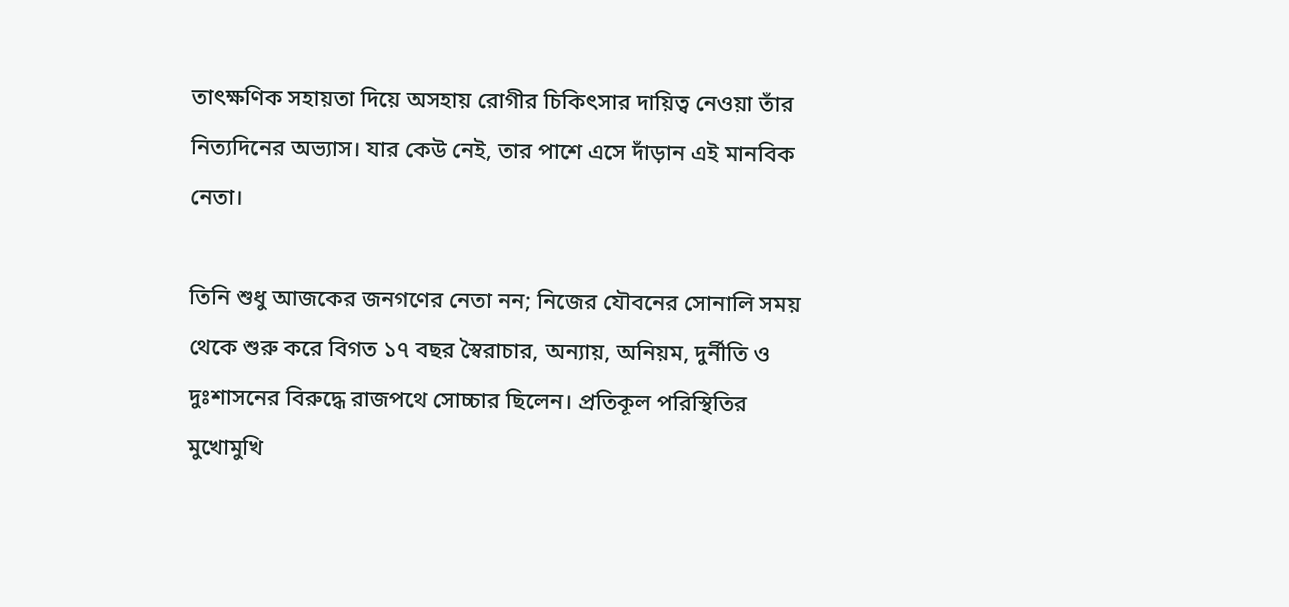তাৎক্ষণিক সহায়তা দিয়ে অসহায় রোগীর চিকিৎসার দায়িত্ব নেওয়া তাঁর নিত্যদিনের অভ্যাস। যার কেউ নেই, তার পাশে এসে দাঁড়ান এই মানবিক নেতা।

তিনি শুধু আজকের জনগণের নেতা নন; নিজের যৌবনের সোনালি সময় থেকে শুরু করে বিগত ১৭ বছর স্বৈরাচার, অন্যায়, অনিয়ম, দুর্নীতি ও দুঃশাসনের বিরুদ্ধে রাজপথে সোচ্চার ছিলেন। প্রতিকূল পরিস্থিতির মুখোমুখি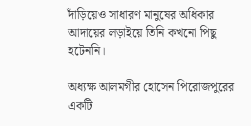দাঁড়িয়েও সাধারণ মানুষের অধিকার আদায়ের লড়াইয়ে তিনি কখনো পিছু হটেননি।

অধ্যক্ষ আলমগীর হোসেন পিরোজপুরের একটি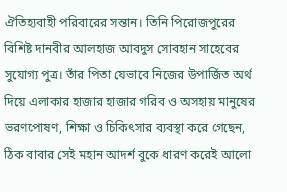ঐতিহ্যবাহী পরিবারের সন্তান। তিনি পিরোজপুরের বিশিষ্ট দানবীর আলহাজ আবদুস সোবহান সাহেবের সুযোগ্য পুত্র। তাঁর পিতা যেভাবে নিজের উপার্জিত অর্থ দিয়ে এলাকার হাজার হাজার গরিব ও অসহায় মানুষের ভরণপোষণ, শিক্ষা ও চিকিৎসার ব্যবস্থা করে গেছেন, ঠিক বাবার সেই মহান আদর্শ বুকে ধারণ করেই আলো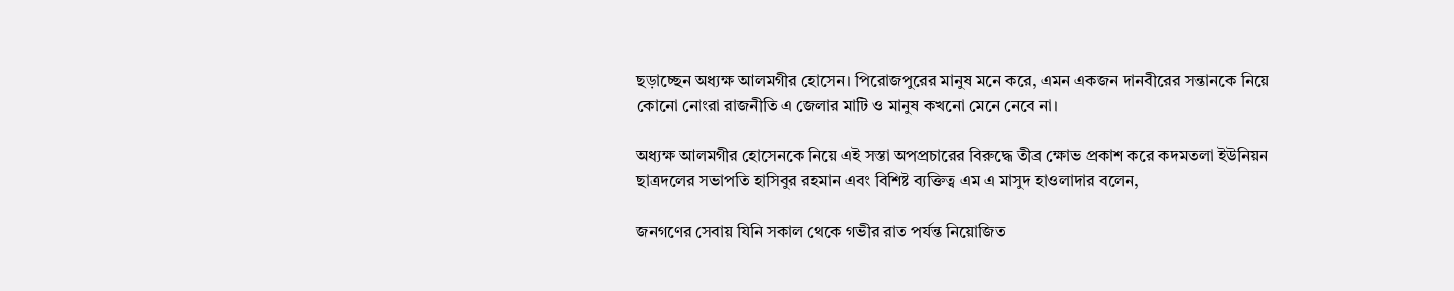ছড়াচ্ছেন অধ্যক্ষ আলমগীর হোসেন। পিরোজপুরের মানুষ মনে করে, এমন একজন দানবীরের সন্তানকে নিয়ে কোনো নোংরা রাজনীতি এ জেলার মাটি ও মানুষ কখনো মেনে নেবে না।

অধ্যক্ষ আলমগীর হোসেনকে নিয়ে এই সস্তা অপপ্রচারের বিরুদ্ধে তীব্র ক্ষোভ প্রকাশ করে কদমতলা ইউনিয়ন ছাত্রদলের সভাপতি হাসিবুর রহমান এবং বিশিষ্ট ব্যক্তিত্ব এম এ মাসুদ হাওলাদার বলেন,

জনগণের সেবায় যিনি সকাল থেকে গভীর রাত পর্যন্ত নিয়োজিত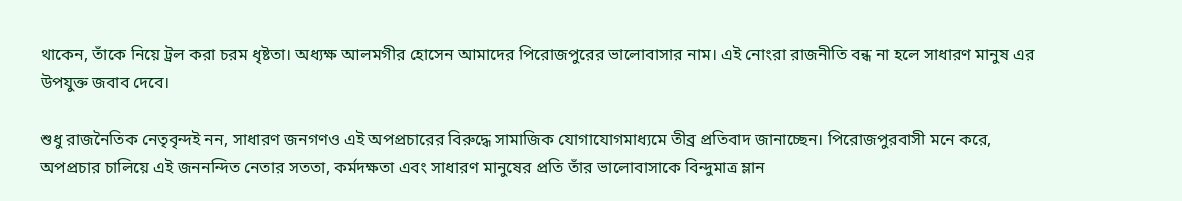থাকেন, তাঁকে নিয়ে ট্রল করা চরম ধৃষ্টতা। অধ্যক্ষ আলমগীর হোসেন আমাদের পিরোজপুরের ভালোবাসার নাম। এই নোংরা রাজনীতি বন্ধ না হলে সাধারণ মানুষ এর উপযুক্ত জবাব দেবে।

শুধু রাজনৈতিক নেতৃবৃন্দই নন, সাধারণ জনগণও এই অপপ্রচারের বিরুদ্ধে সামাজিক যোগাযোগমাধ্যমে তীব্র প্রতিবাদ জানাচ্ছেন। পিরোজপুরবাসী মনে করে, অপপ্রচার চালিয়ে এই জননন্দিত নেতার সততা, কর্মদক্ষতা এবং সাধারণ মানুষের প্রতি তাঁর ভালোবাসাকে বিন্দুমাত্র ম্লান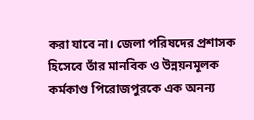করা যাবে না। জেলা পরিষদের প্রশাসক হিসেবে তাঁর মানবিক ও উন্নয়নমূলক কর্মকাণ্ড পিরোজপুরকে এক অনন্য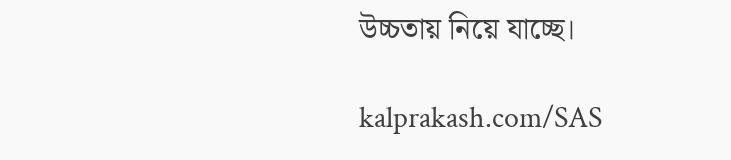উচ্চতায় নিয়ে যাচ্ছে।

kalprakash.com/SAS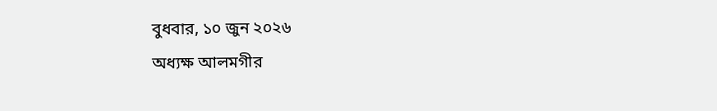বুধবার, ১০ জুন ২০২৬
অধ্যক্ষ আলমগীর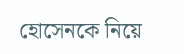হোসেনকে নিয়ে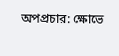অপপ্রচার: ক্ষোভে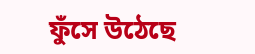ফুঁসে উঠেছে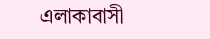এলাকাবাসী